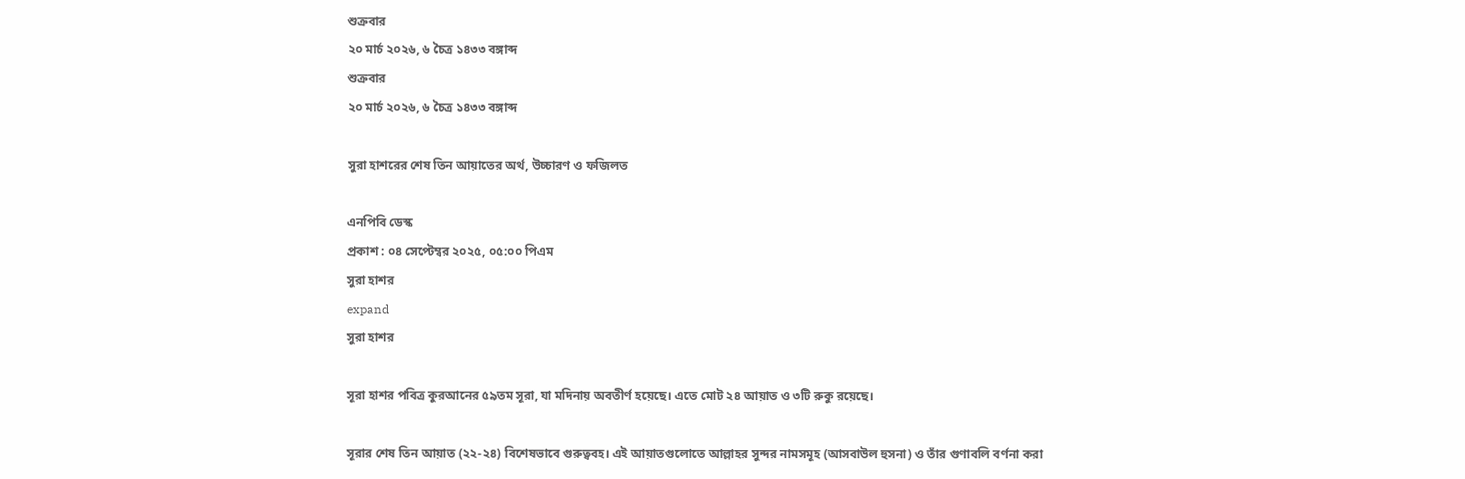শুক্রবার
২০ মার্চ ২০২৬, ৬ চৈত্র ১৪৩৩ বঙ্গাব্দ
শুক্রবার
২০ মার্চ ২০২৬, ৬ চৈত্র ১৪৩৩ বঙ্গাব্দ

সুরা হাশরের শেষ তিন আয়াতের অর্থ, উচ্চারণ ও ফজিলত

এনপিবি ডেস্ক
প্রকাশ : ০৪ সেপ্টেম্বর ২০২৫, ০৫:০০ পিএম
সুরা হাশর
expand
সুরা হাশর

সূরা হাশর পবিত্র কুরআনের ৫৯তম সূরা, যা মদিনায় অবতীর্ণ হয়েছে। এতে মোট ২৪ আয়াত ও ৩টি রুকু রয়েছে।

সূরার শেষ তিন আয়াত (২২-২৪) বিশেষভাবে গুরুত্ববহ। এই আয়াতগুলোতে আল্লাহর সুন্দর নামসমূহ (আসবাউল হুসনা) ও তাঁর গুণাবলি বর্ণনা করা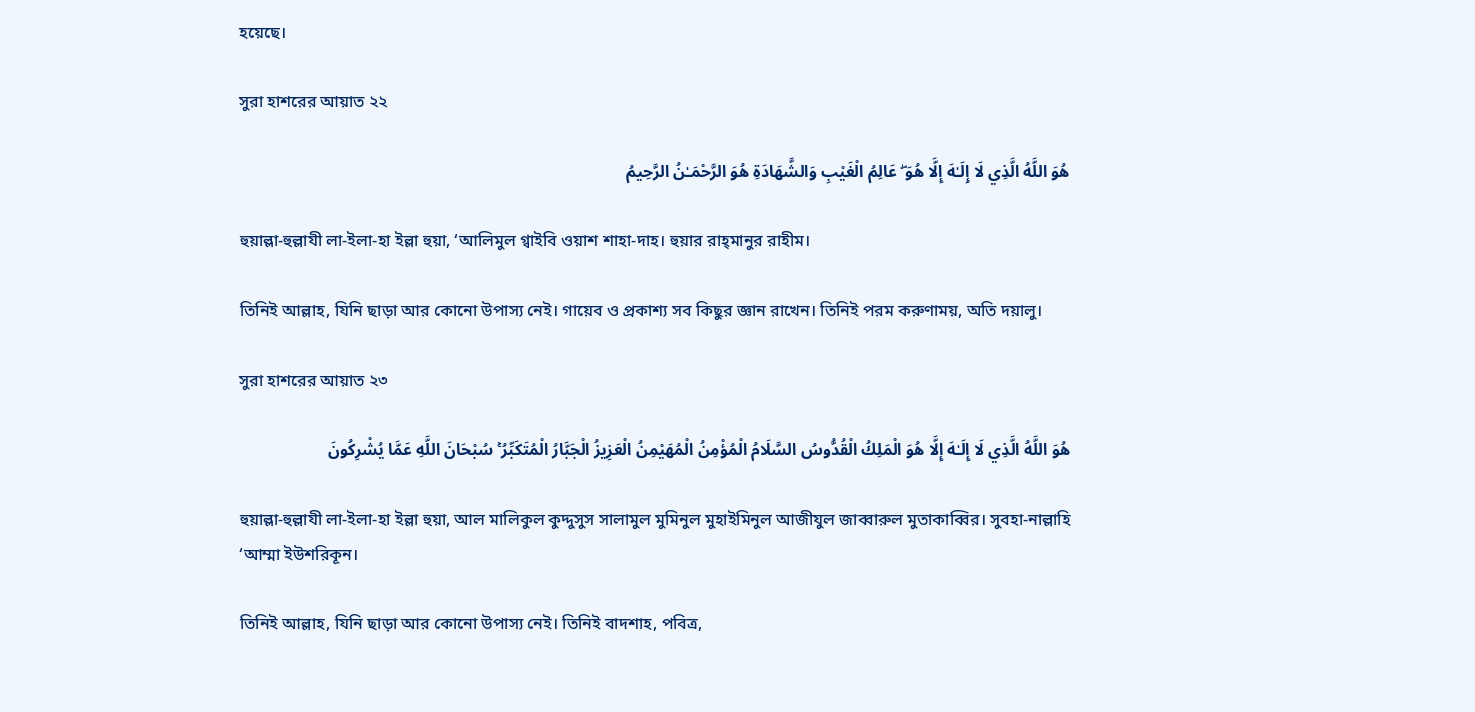হয়েছে।

সুরা হাশরের আয়াত ২২

هُوَ اللَّهُ الَّذِي لَا إِلَـٰهَ إِلَّا هُوَ ۖ عَالِمُ الْغَيْبِ وَالشَّهَادَةِ هُوَ الرَّحْمَـٰنُ الرَّحِيمُ

হুয়াল্লা-হুল্লাযী লা-ইলা-হা ইল্লা হুয়া, ‘আলিমুল গ্বাইবি ওয়াশ শাহা-দাহ। হুয়ার রাহ্‌মানুর রাহীম।

তিনিই আল্লাহ, যিনি ছাড়া আর কোনো উপাস্য নেই। গায়েব ও প্রকাশ্য সব কিছুর জ্ঞান রাখেন। তিনিই পরম করুণাময়, অতি দয়ালু।

সুরা হাশরের আয়াত ২৩

هُوَ اللَّهُ الَّذِي لَا إِلَـٰهَ إِلَّا هُوَ الْمَلِكُ الْقُدُّوسُ السَّلَامُ الْمُؤْمِنُ الْمُهَيْمِنُ الْعَزِيزُ الْجَبَّارُ الْمُتَكَبِّرُ ۚ سُبْحَانَ اللَّهِ عَمَّا يُشْرِكُونَ

হুয়াল্লা-হুল্লাযী লা-ইলা-হা ইল্লা হুয়া, আল মালিকুল কুদ্দুসুস সালামুল মুমিনুল মুহাইমিনুল আজীযুল জাব্বারুল মুতাকাব্বির। সুবহা-নাল্লাহি ‘আম্মা ইউশরিকূন।

তিনিই আল্লাহ, যিনি ছাড়া আর কোনো উপাস্য নেই। তিনিই বাদশাহ, পবিত্র,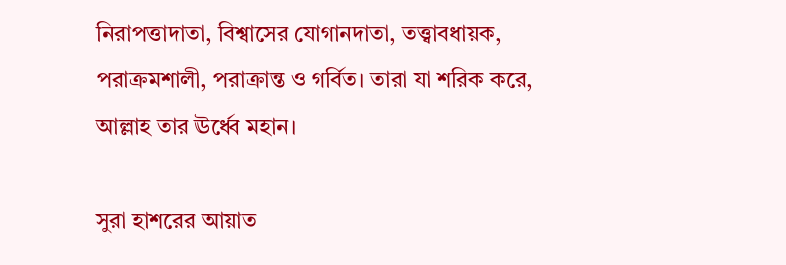নিরাপত্তাদাতা, বিশ্বাসের যোগানদাতা, তত্ত্বাবধায়ক, পরাক্রমশালী, পরাক্রান্ত ও গর্বিত। তারা যা শরিক করে, আল্লাহ তার ঊর্ধ্বে মহান।

সুরা হাশরের আয়াত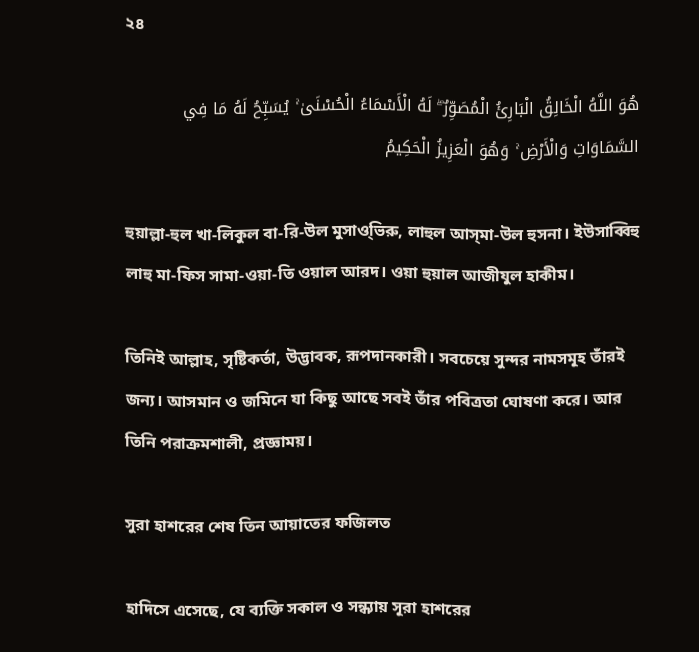২৪

هُوَ اللَّهُ الْخَالِقُ الْبَارِئُ الْمُصَوِّرُ ۖ لَهُ الْأَسْمَاءُ الْحُسْنَىٰ ۚ يُسَبِّحُ لَهُ مَا فِي السَّمَاوَاتِ وَالْأَرْضِ ۚ وَهُوَ الْعَزِيزُ الْحَكِيمُ

হুয়াল্লা-হুল খা-লিকুল বা-রি-উল মুসাও্‌ভিরু, লাহুল আস্‌মা-উল হুসনা। ইউসাব্বিহু লাহু মা-ফিস সামা-ওয়া-তি ওয়াল আরদ। ওয়া হুয়াল আজীযুল হাকীম।

তিনিই আল্লাহ, সৃষ্টিকর্তা, উদ্ভাবক, রূপদানকারী। সবচেয়ে সুন্দর নামসমূহ তাঁরই জন্য। আসমান ও জমিনে যা কিছু আছে সবই তাঁর পবিত্রতা ঘোষণা করে। আর তিনি পরাক্রমশালী, প্রজ্ঞাময়।

সুরা হাশরের শেষ তিন আয়াতের ফজিলত

হাদিসে এসেছে, যে ব্যক্তি সকাল ও সন্ধ্যায় সূরা হাশরের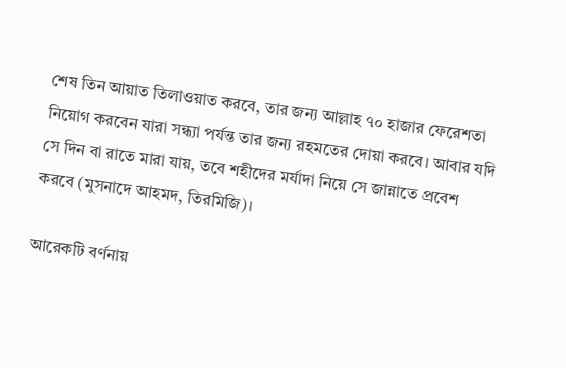শেষ তিন আয়াত তিলাওয়াত করবে, তার জন্য আল্লাহ ৭০ হাজার ফেরেশতা নিয়োগ করবেন যারা সন্ধ্যা পর্যন্ত তার জন্য রহমতের দোয়া করবে। আবার যদি সে দিন বা রাতে মারা যায়, তবে শহীদের মর্যাদা নিয়ে সে জান্নাতে প্রবেশ করবে (মুসনাদে আহমদ, তিরমিজি)।

আরেকটি বর্ণনায়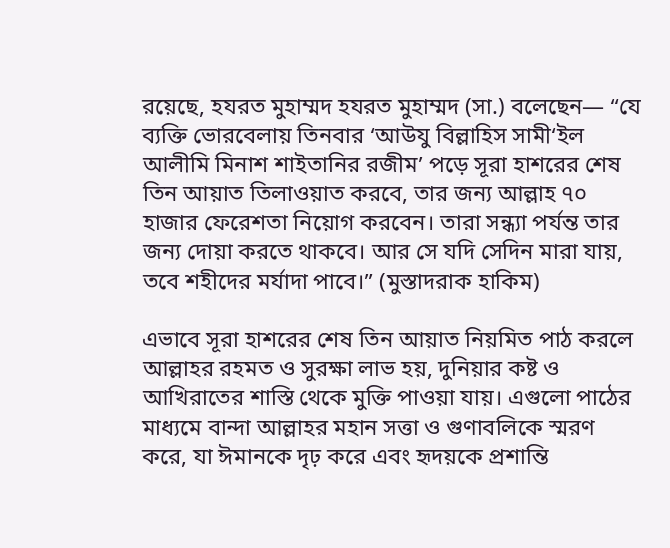রয়েছে, হযরত মুহাম্মদ হযরত মুহাম্মদ (সা.) বলেছেন— “যে ব্যক্তি ভোরবেলায় তিনবার ‘আউযু বিল্লাহিস সামী‘ইল আলীমি মিনাশ শাইতানির রজীম’ পড়ে সূরা হাশরের শেষ তিন আয়াত তিলাওয়াত করবে, তার জন্য আল্লাহ ৭০ হাজার ফেরেশতা নিয়োগ করবেন। তারা সন্ধ্যা পর্যন্ত তার জন্য দোয়া করতে থাকবে। আর সে যদি সেদিন মারা যায়, তবে শহীদের মর্যাদা পাবে।” (মুস্তাদরাক হাকিম)

এভাবে সূরা হাশরের শেষ তিন আয়াত নিয়মিত পাঠ করলে আল্লাহর রহমত ও সুরক্ষা লাভ হয়, দুনিয়ার কষ্ট ও আখিরাতের শাস্তি থেকে মুক্তি পাওয়া যায়। এগুলো পাঠের মাধ্যমে বান্দা আল্লাহর মহান সত্তা ও গুণাবলিকে স্মরণ করে, যা ঈমানকে দৃঢ় করে এবং হৃদয়কে প্রশান্তি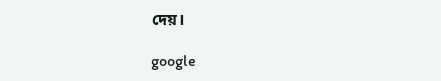দেয়।

google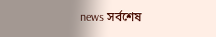news সর্বশেষ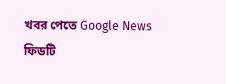খবর পেতে Google News ফিডটি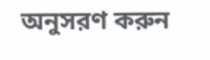অনুসরণ করুন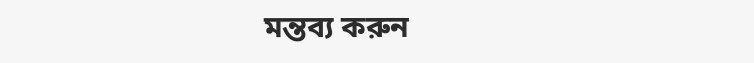মন্তব্য করুন